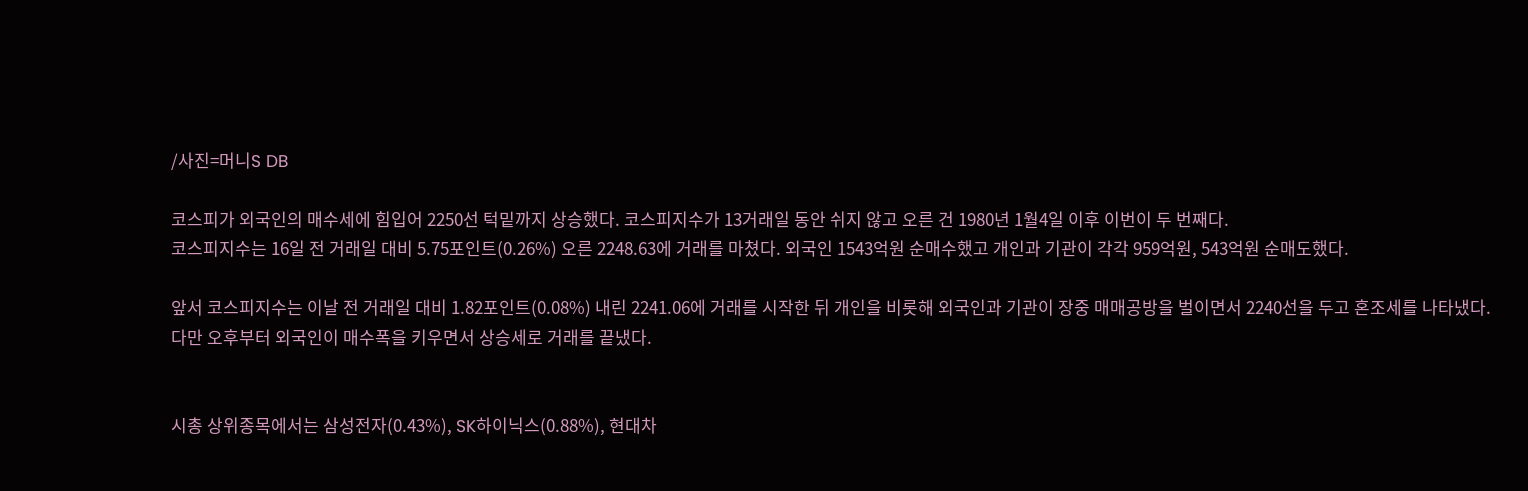/사진=머니S DB

코스피가 외국인의 매수세에 힘입어 2250선 턱밑까지 상승했다. 코스피지수가 13거래일 동안 쉬지 않고 오른 건 1980년 1월4일 이후 이번이 두 번째다.
코스피지수는 16일 전 거래일 대비 5.75포인트(0.26%) 오른 2248.63에 거래를 마쳤다. 외국인 1543억원 순매수했고 개인과 기관이 각각 959억원, 543억원 순매도했다.

앞서 코스피지수는 이날 전 거래일 대비 1.82포인트(0.08%) 내린 2241.06에 거래를 시작한 뒤 개인을 비롯해 외국인과 기관이 장중 매매공방을 벌이면서 2240선을 두고 혼조세를 나타냈다. 다만 오후부터 외국인이 매수폭을 키우면서 상승세로 거래를 끝냈다.


시총 상위종목에서는 삼성전자(0.43%), SK하이닉스(0.88%), 현대차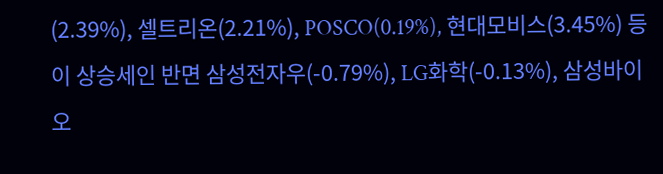(2.39%), 셀트리온(2.21%), POSCO(0.19%), 현대모비스(3.45%) 등이 상승세인 반면 삼성전자우(-0.79%), LG화학(-0.13%), 삼성바이오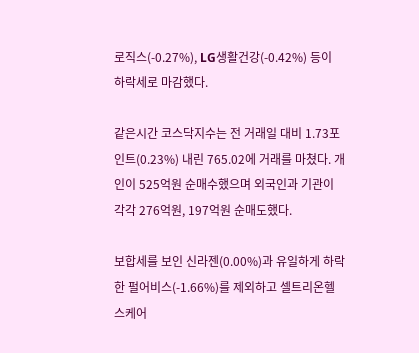로직스(-0.27%), LG생활건강(-0.42%) 등이 하락세로 마감했다.

같은시간 코스닥지수는 전 거래일 대비 1.73포인트(0.23%) 내린 765.02에 거래를 마쳤다. 개인이 525억원 순매수했으며 외국인과 기관이 각각 276억원, 197억원 순매도했다.

보합세를 보인 신라젠(0.00%)과 유일하게 하락한 펄어비스(-1.66%)를 제외하고 셀트리온헬스케어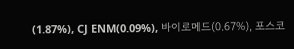(1.87%), CJ ENM(0.09%), 바이로메드(0.67%), 포스코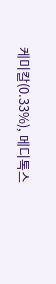케미칼(0.33%), 메디톡스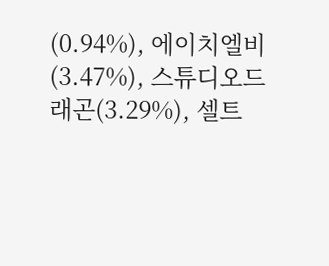(0.94%), 에이치엘비(3.47%), 스튜디오드래곤(3.29%), 셀트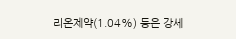리온제약(1.04%) 등은 강세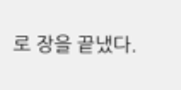로 장을 끝냈다.